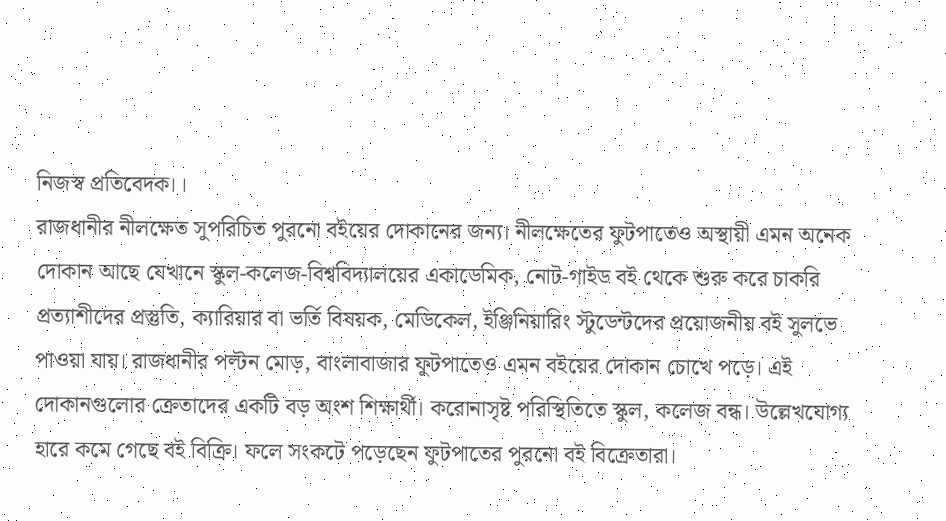নিজস্ব প্রতিবেদক।।
রাজধানীর নীলক্ষেত সুপরিচিত পুরনো বইয়ের দোকানের জন্য। নীলক্ষেতের ফুটপাতেও অস্থায়ী এমন অনেক দোকান আছে যেখানে স্কুল-কলেজ-বিশ্ববিদ্যালয়ের একাডেমিক, নোট-গাইড বই থেকে শুরু করে চাকরি প্রত্যাশীদের প্রস্তুতি, ক্যারিয়ার বা ভর্তি বিষয়ক, মেডিকেল, ইঞ্জিনিয়ারিং স্টুডেন্টদের প্রয়োজনীয় বই সুলভে পাওয়া যায়। রাজধানীর পল্টন মোড়, বাংলাবাজার ফুটপাতেও এমন বইয়ের দোকান চোখে পড়ে। এই দোকানগুলোর ক্রেতাদের একটি বড় অংশ শিক্ষার্থী। করোনাসৃষ্ট পরিস্থিতিতে স্কুল, কলেজ বন্ধ। উল্লেখযোগ্য হারে কমে গেছে বই বিক্রি। ফলে সংকটে পড়েছেন ফুটপাতের পুরনো বই বিক্রেতারা।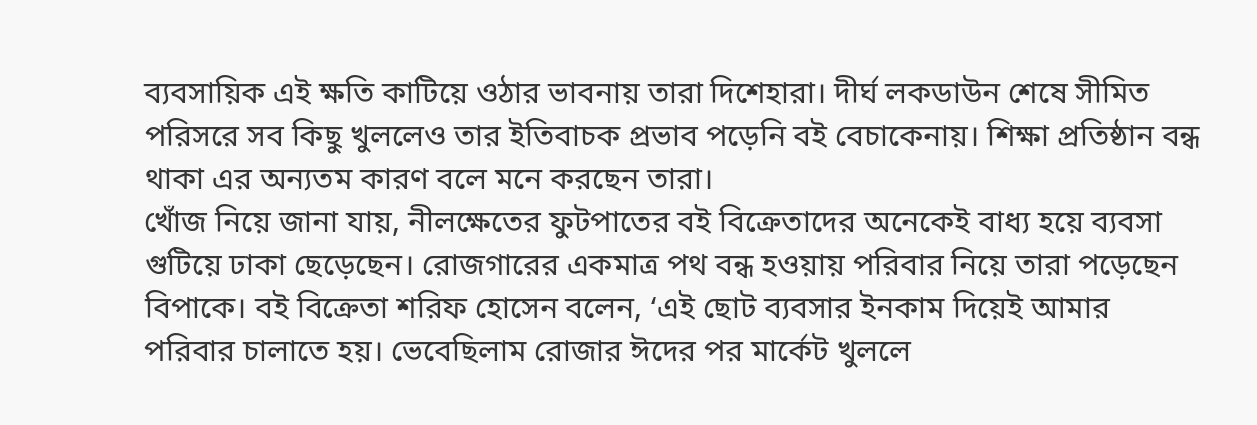ব্যবসায়িক এই ক্ষতি কাটিয়ে ওঠার ভাবনায় তারা দিশেহারা। দীর্ঘ লকডাউন শেষে সীমিত পরিসরে সব কিছু খুললেও তার ইতিবাচক প্রভাব পড়েনি বই বেচাকেনায়। শিক্ষা প্রতিষ্ঠান বন্ধ থাকা এর অন্যতম কারণ বলে মনে করছেন তারা।
খোঁজ নিয়ে জানা যায়, নীলক্ষেতের ফুটপাতের বই বিক্রেতাদের অনেকেই বাধ্য হয়ে ব্যবসা গুটিয়ে ঢাকা ছেড়েছেন। রোজগারের একমাত্র পথ বন্ধ হওয়ায় পরিবার নিয়ে তারা পড়েছেন বিপাকে। বই বিক্রেতা শরিফ হোসেন বলেন, ‘এই ছোট ব্যবসার ইনকাম দিয়েই আমার পরিবার চালাতে হয়। ভেবেছিলাম রোজার ঈদের পর মার্কেট খুললে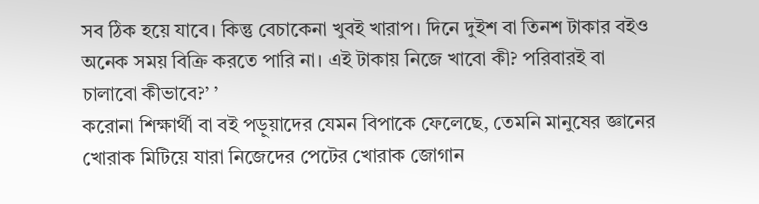সব ঠিক হয়ে যাবে। কিন্তু বেচাকেনা খুবই খারাপ। দিনে দুইশ বা তিনশ টাকার বইও অনেক সময় বিক্রি করতে পারি না। এই টাকায় নিজে খাবো কী? পরিবারই বা চালাবো কীভাবে?’ ’
করোনা শিক্ষার্থী বা বই পড়ুয়াদের যেমন বিপাকে ফেলেছে, তেমনি মানুষের জ্ঞানের খোরাক মিটিয়ে যারা নিজেদের পেটের খোরাক জোগান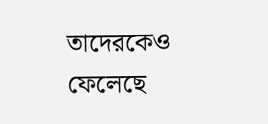তাদেরকেও ফেলেছে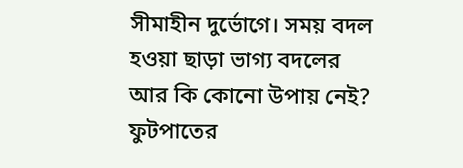সীমাহীন দুর্ভোগে। সময় বদল হওয়া ছাড়া ভাগ্য বদলের আর কি কোনো উপায় নেই? ফুটপাতের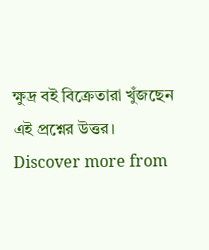ক্ষুদ্র বই বিক্রেতারা খুঁজছেন এই প্রশ্নের উত্তর।
Discover more from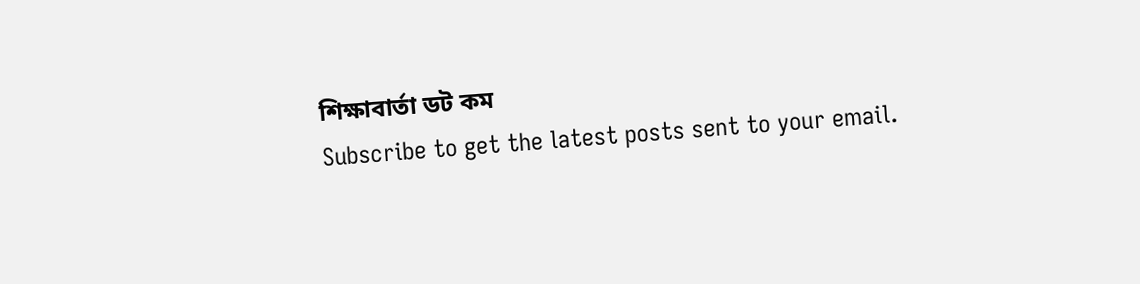শিক্ষাবার্তা ডট কম
Subscribe to get the latest posts sent to your email.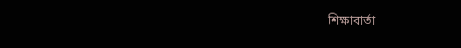শিক্ষাবার্তা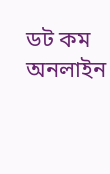ডট কম অনলাইন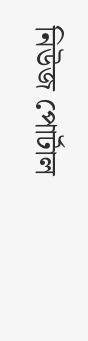নিউজ পোর্টাল